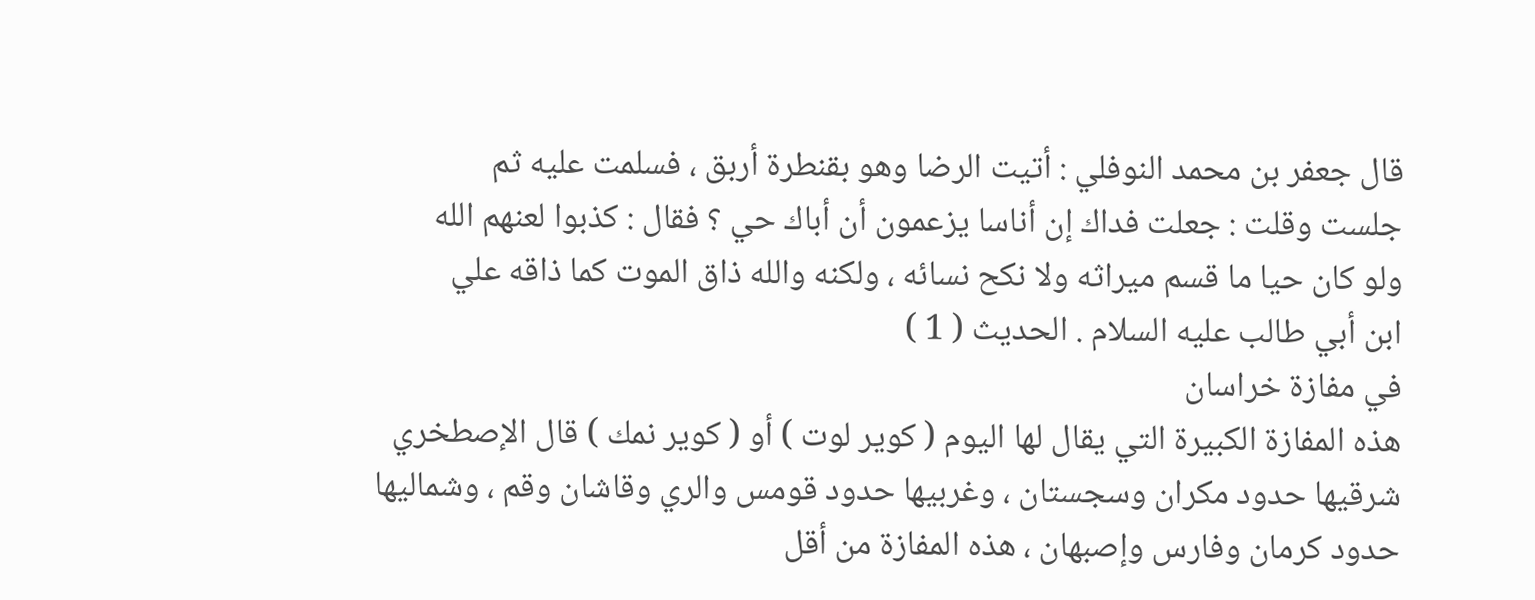قال جعفر بن محمد النوفلي : أتيت الرضا وهو بقنطرة أربق ، فسلمت عليه ثم
جلست وقلت : جعلت فداك إن أناسا يزعمون أن أباك حي ؟ فقال : كذبوا لعنهم الله
ولو كان حيا ما قسم ميراثه ولا نكح نسائه ، ولكنه والله ذاق الموت كما ذاقه علي
ابن أبي طالب عليه السلام . الحديث ( 1 )
في مفازة خراسان
هذه المفازة الكبيرة التي يقال لها اليوم ( كوير لوت ) أو ( كوير نمك ) قال الإصطخري
شرقيها حدود مكران وسجستان ، وغربيها حدود قومس والري وقاشان وقم ، وشماليها
حدود كرمان وفارس وإصبهان ، هذه المفازة من أقل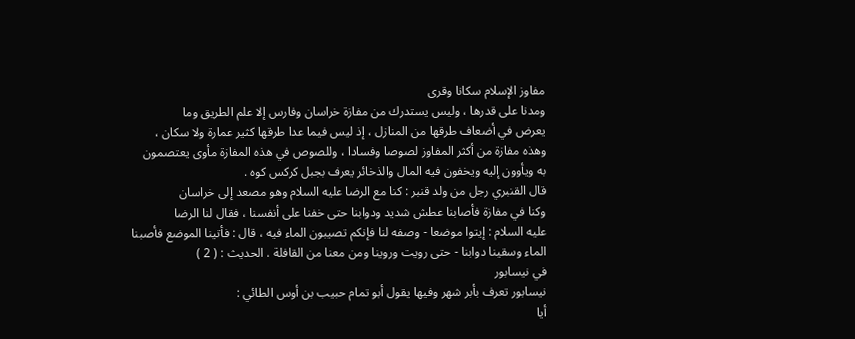مفاوز الإسلام سكانا وقرى
ومدنا على قدرها ، وليس يستدرك من مفازة خراسان وفارس إلا علم الطريق وما
يعرض في أضعاف طرقها من المنازل ، إذ ليس فيما عدا طرقها كثير عمارة ولا سكان ،
وهذه مفازة من أكثر المفاوز لصوصا وفسادا ، وللصوص في هذه المفازة مأوى يعتصمون
به ويأوون إليه ويخفون فيه المال والذخائر يعرف بجبل كركس كوه .
قال القنبري رجل من ولد قنبر : كنا مع الرضا عليه السلام وهو مصعد إلى خراسان
وكنا في مفازة فأصابنا عطش شديد ودوابنا حتى خفنا على أنفسنا ، فقال لنا الرضا
عليه السلام : إيتوا موضعا - وصفه لنا فإنكم تصيبون الماء فيه ، قال : فأتينا الموضع فأصبنا
الماء وسقينا دوابنا - حتى رويت وروينا ومن معنا من القافلة . الحديث : ( 2 )
في نيسابور
نيسابور تعرف بأبر شهر وفيها يقول أبو تمام حبيب بن أوس الطائي :
أيا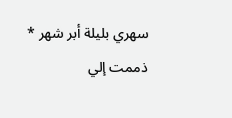سهري بليلة أبر شهر * ذممت إلي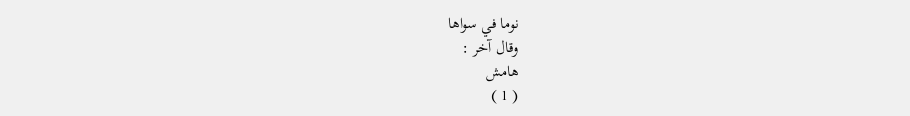نوما في سواها
وقال آخر :
هامش
( 1 )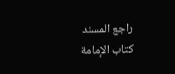راجع المسند كتاب الإمامة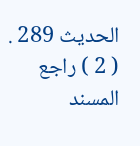الحديث 289 .
( 2 ) راجع المسند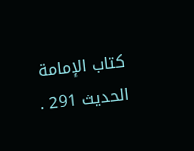كتاب الإمامة الحديث 291 .